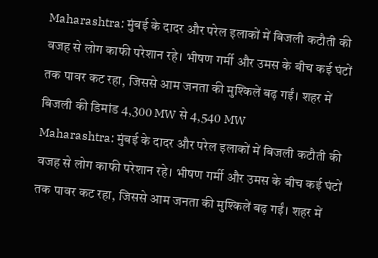Maharashtra: मुंबई के दादर और परेल इलाकों में बिजली कटौती की वजह से लोग काफी परेशान रहे। भीषण गर्मी और उमस के बीच कई घंटों तक पावर कट रहा, जिससे आम जनता की मुश्किलें बढ़ गईं। शहर में बिजली की डिमांड 4,300 MW से 4,540 MW
Maharashtra: मुंबई के दादर और परेल इलाकों में बिजली कटौती की वजह से लोग काफी परेशान रहे। भीषण गर्मी और उमस के बीच कई घंटों तक पावर कट रहा, जिससे आम जनता की मुश्किलें बढ़ गईं। शहर में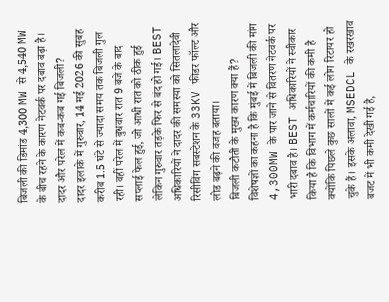बिजली की डिमांड 4,300 MW से 4,540 MW के बीच रहने के कारण नेटवर्क पर दबाव बढ़ा है।
दादर और परेल में कब-कब गई बिजली?
दादर इलाके में गुरुवार, 14 मई 2026 की सुबह करीब 1.5 घंटे से ज्यादा समय तक बिजली गुल रही। वहीं परेल में बुधवार रात 9 बजे के बाद सप्लाई फेल हुई, जो आधी रात को ठीक हुई लेकिन गुरुवार तड़के फिर से बंद हो गई। BEST अधिकारियों ने दादर की समस्या को सितलादेवी रिसीविंग सबस्टेशन के 33KV फीडर फॉल्ट और लोड बढ़ने की वजह बताया।
बिजली कटौती के मुख्य कारण क्या हैं?
विशेषज्ञों का कहना है कि मुंबई में बिजली की मांग 4,300MW के पार जाने से वितरण नेटवर्क पर भारी दबाव है। BEST अधिकारियों ने स्वीकार किया है कि विभाग में कर्मचारियों की कमी है क्योंकि पिछले कुछ सालों में कई लोग रिटायर हो चुके हैं। इसके अलावा, MSEDCL के रखरखाव बजट में भी कमी देखी गई है,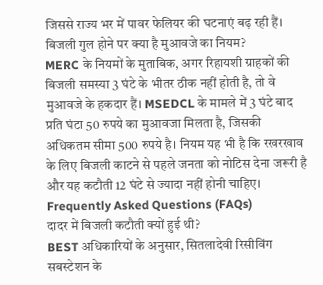जिससे राज्य भर में पावर फेलियर की घटनाएं बढ़ रही हैं।
बिजली गुल होने पर क्या है मुआवजे का नियम?
MERC के नियमों के मुताबिक, अगर रिहायशी ग्राहकों की बिजली समस्या 3 घंटे के भीतर ठीक नहीं होती है, तो वे मुआवजे के हकदार हैं। MSEDCL के मामले में 3 घंटे बाद प्रति घंटा 50 रुपये का मुआवजा मिलता है, जिसकी अधिकतम सीमा 500 रुपये है। नियम यह भी है कि रखरखाव के लिए बिजली काटने से पहले जनता को नोटिस देना जरूरी है और यह कटौती 12 घंटे से ज्यादा नहीं होनी चाहिए।
Frequently Asked Questions (FAQs)
दादर में बिजली कटौती क्यों हुई थी?
BEST अधिकारियों के अनुसार, सितलादेवी रिसीविंग सबस्टेशन के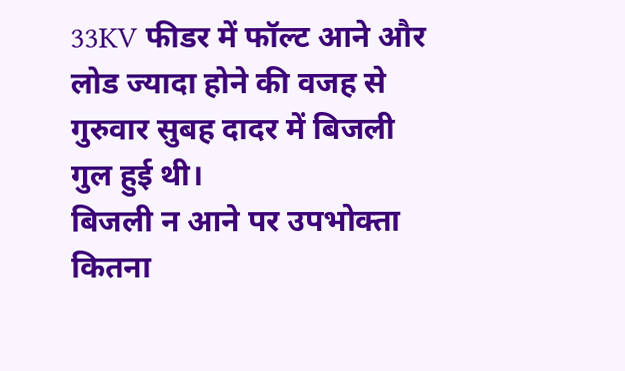33KV फीडर में फॉल्ट आने और लोड ज्यादा होने की वजह से गुरुवार सुबह दादर में बिजली गुल हुई थी।
बिजली न आने पर उपभोक्ता कितना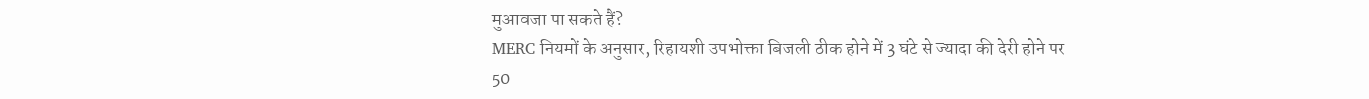मुआवजा पा सकते हैं?
MERC नियमों के अनुसार, रिहायशी उपभोक्ता बिजली ठीक होने में 3 घंटे से ज्यादा की देरी होने पर 50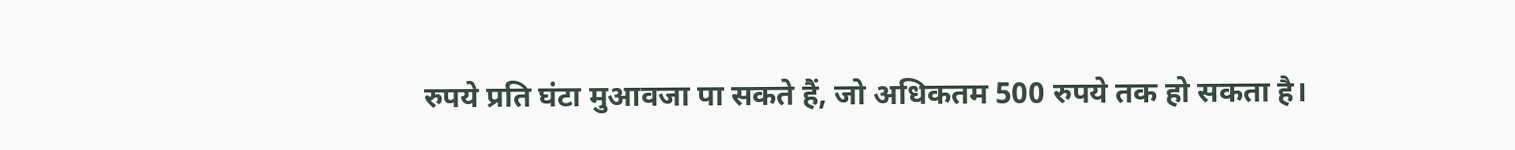रुपये प्रति घंटा मुआवजा पा सकते हैं, जो अधिकतम 500 रुपये तक हो सकता है।